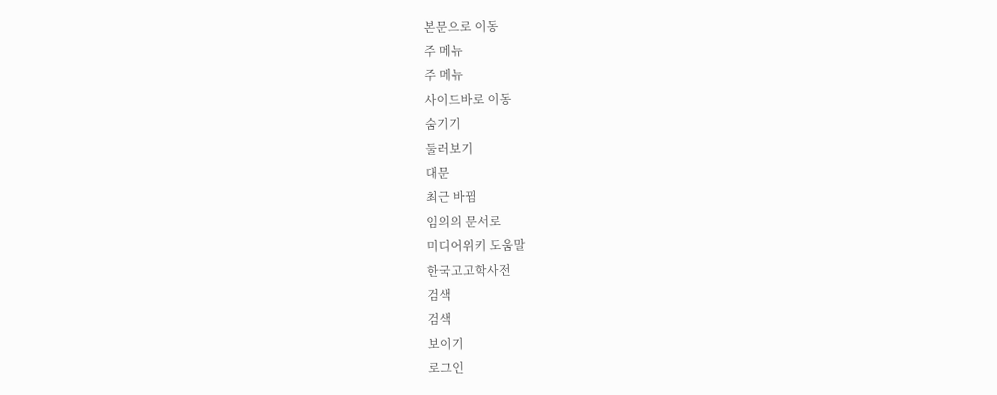본문으로 이동
주 메뉴
주 메뉴
사이드바로 이동
숨기기
둘러보기
대문
최근 바뀜
임의의 문서로
미디어위키 도움말
한국고고학사전
검색
검색
보이기
로그인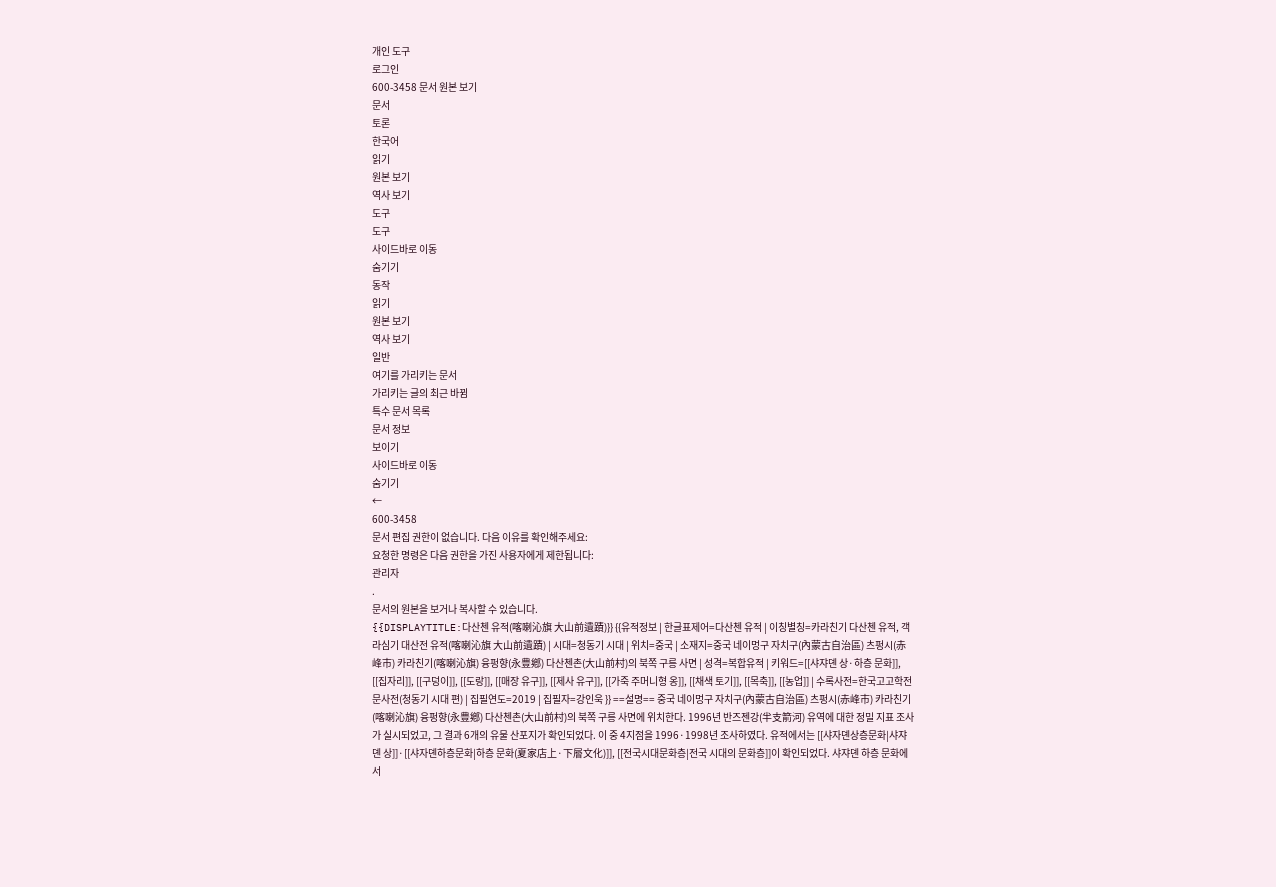개인 도구
로그인
600-3458 문서 원본 보기
문서
토론
한국어
읽기
원본 보기
역사 보기
도구
도구
사이드바로 이동
숨기기
동작
읽기
원본 보기
역사 보기
일반
여기를 가리키는 문서
가리키는 글의 최근 바뀜
특수 문서 목록
문서 정보
보이기
사이드바로 이동
숨기기
←
600-3458
문서 편집 권한이 없습니다. 다음 이유를 확인해주세요:
요청한 명령은 다음 권한을 가진 사용자에게 제한됩니다:
관리자
.
문서의 원본을 보거나 복사할 수 있습니다.
{{DISPLAYTITLE:다산첸 유적(喀喇沁旗 大山前遺蹟)}} {{유적정보 | 한글표제어=다산첸 유적 | 이칭별칭=카라친기 다산첸 유적, 객라심기 대산전 유적(喀喇沁旗 大山前遺蹟) | 시대=청동기 시대 | 위치=중국 | 소재지=중국 네이멍구 자치구(內蒙古自治區) 츠펑시(赤峰市) 카라친기(喀喇沁旗) 융펑향(永豊鄕) 다산첸촌(大山前村)의 북쪽 구릉 사면 | 성격=복합유적 | 키워드=[[샤쟈뎬 상·하층 문화]], [[집자리]], [[구덩이]], [[도랑]], [[매장 유구]], [[제사 유구]], [[가죽 주머니형 옹]], [[채색 토기]], [[목축]], [[농업]] | 수록사전=한국고고학전문사전(청동기 시대 편) | 집필연도=2019 | 집필자=강인욱 }} ==설명== 중국 네이멍구 자치구(內蒙古自治區) 츠펑시(赤峰市) 카라친기(喀喇沁旗) 융펑향(永豊鄕) 다산첸촌(大山前村)의 북쪽 구릉 사면에 위치한다. 1996년 반즈젠강(半支箭河) 유역에 대한 정밀 지표 조사가 실시되었고, 그 결과 6개의 유물 산포지가 확인되었다. 이 중 4지점을 1996·1998년 조사하였다. 유적에서는 [[샤자뎬상층문화|샤쟈뎬 상]]·[[샤자뎬하층문화|하층 문화(夏家店上·下層文化)]], [[전국시대문화층|전국 시대의 문화층]]이 확인되었다. 샤쟈뎬 하층 문화에서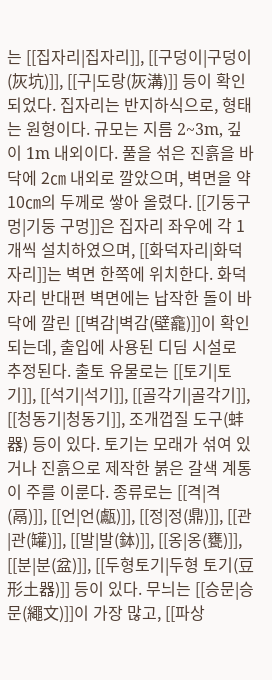는 [[집자리|집자리]], [[구덩이|구덩이(灰坑)]], [[구|도랑(灰溝)]] 등이 확인되었다. 집자리는 반지하식으로, 형태는 원형이다. 규모는 지름 2~3m, 깊이 1m 내외이다. 풀을 섞은 진흙을 바닥에 2㎝ 내외로 깔았으며, 벽면을 약 10㎝의 두께로 쌓아 올렸다. [[기둥구멍|기둥 구멍]]은 집자리 좌우에 각 1개씩 설치하였으며, [[화덕자리|화덕 자리]]는 벽면 한쪽에 위치한다. 화덕 자리 반대편 벽면에는 납작한 돌이 바닥에 깔린 [[벽감|벽감(壁龕)]]이 확인되는데, 출입에 사용된 디딤 시설로 추정된다. 출토 유물로는 [[토기|토기]], [[석기|석기]], [[골각기|골각기]], [[청동기|청동기]], 조개껍질 도구(蚌器) 등이 있다. 토기는 모래가 섞여 있거나 진흙으로 제작한 붉은 갈색 계통이 주를 이룬다. 종류로는 [[격|격(鬲)]], [[언|언(甗)]], [[정|정(鼎)]], [[관|관(罐)]], [[발|발(鉢)]], [[옹|옹(甕)]], [[분|분(盆)]], [[두형토기|두형 토기(豆形土器)]] 등이 있다. 무늬는 [[승문|승문(繩文)]]이 가장 많고, [[파상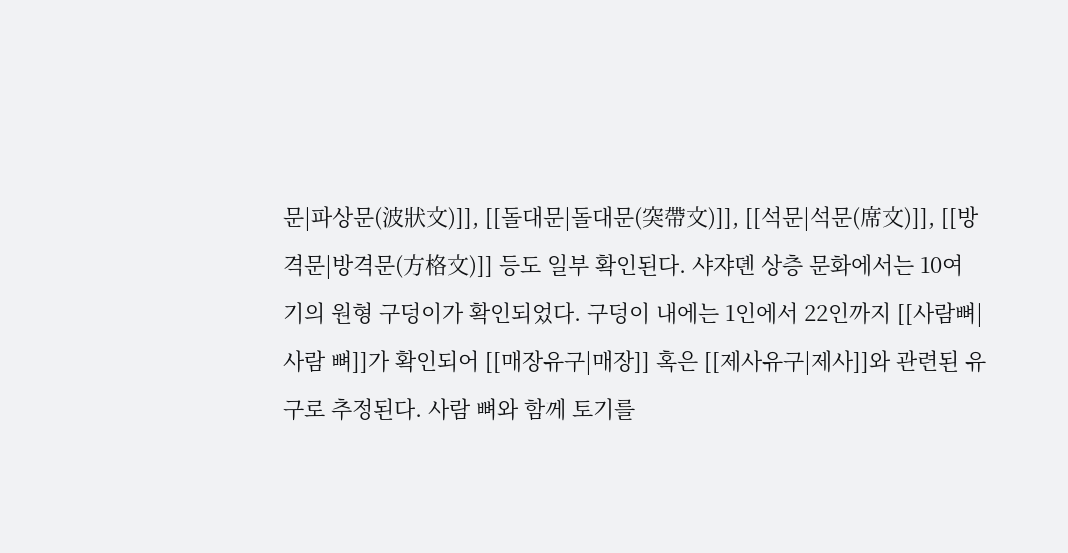문|파상문(波狀文)]], [[돌대문|돌대문(突帶文)]], [[석문|석문(席文)]], [[방격문|방격문(方格文)]] 등도 일부 확인된다. 샤쟈뎬 상층 문화에서는 10여 기의 원형 구덩이가 확인되었다. 구덩이 내에는 1인에서 22인까지 [[사람뼈|사람 뼈]]가 확인되어 [[매장유구|매장]] 혹은 [[제사유구|제사]]와 관련된 유구로 추정된다. 사람 뼈와 함께 토기를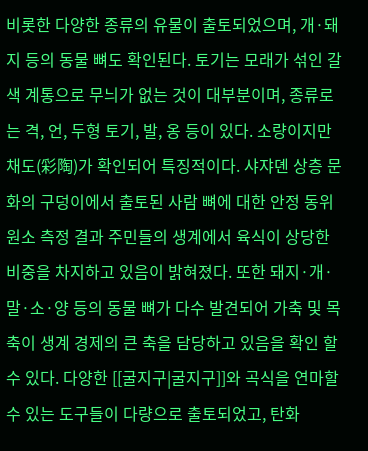비롯한 다양한 종류의 유물이 출토되었으며, 개·돼지 등의 동물 뼈도 확인된다. 토기는 모래가 섞인 갈색 계통으로 무늬가 없는 것이 대부분이며, 종류로는 격, 언, 두형 토기, 발, 옹 등이 있다. 소량이지만 채도(彩陶)가 확인되어 특징적이다. 샤쟈뎬 상층 문화의 구덩이에서 출토된 사람 뼈에 대한 안정 동위 원소 측정 결과 주민들의 생계에서 육식이 상당한 비중을 차지하고 있음이 밝혀졌다. 또한 돼지·개·말·소·양 등의 동물 뼈가 다수 발견되어 가축 및 목축이 생계 경제의 큰 축을 담당하고 있음을 확인 할 수 있다. 다양한 [[굴지구|굴지구]]와 곡식을 연마할 수 있는 도구들이 다량으로 출토되었고, 탄화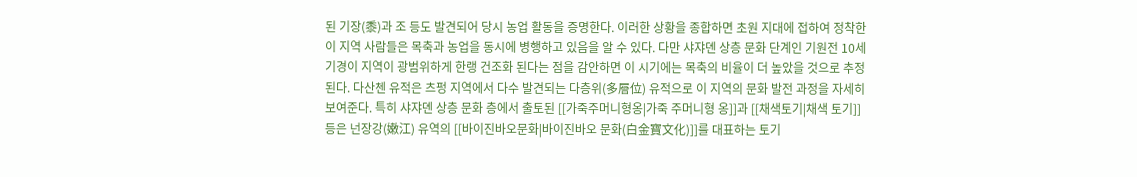된 기장(黍)과 조 등도 발견되어 당시 농업 활동을 증명한다. 이러한 상황을 종합하면 초원 지대에 접하여 정착한 이 지역 사람들은 목축과 농업을 동시에 병행하고 있음을 알 수 있다. 다만 샤쟈뎬 상층 문화 단계인 기원전 10세기경이 지역이 광범위하게 한랭 건조화 된다는 점을 감안하면 이 시기에는 목축의 비율이 더 높았을 것으로 추정된다. 다산첸 유적은 츠펑 지역에서 다수 발견되는 다층위(多層位) 유적으로 이 지역의 문화 발전 과정을 자세히 보여준다. 특히 샤쟈뎬 상층 문화 층에서 출토된 [[가죽주머니형옹|가죽 주머니형 옹]]과 [[채색토기|채색 토기]] 등은 넌장강(嫩江) 유역의 [[바이진바오문화|바이진바오 문화(白金寶文化)]]를 대표하는 토기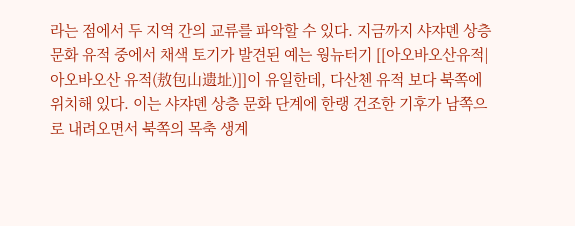라는 점에서 두 지역 간의 교류를 파악할 수 있다. 지금까지 샤쟈뎬 상층 문화 유적 중에서 채색 토기가 발견된 예는 웡뉴터기 [[아오바오산유적|아오바오산 유적(敖包山遗址)]]이 유일한데, 다산첸 유적 보다 북쪽에 위치해 있다. 이는 샤쟈뎬 상층 문화 단계에 한랭 건조한 기후가 남쪽으로 내려오면서 북쪽의 목축 생계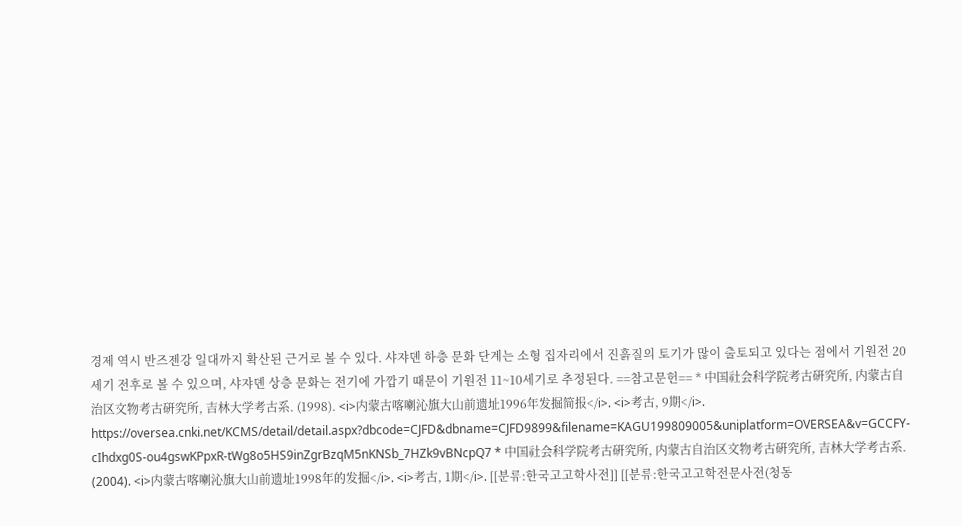경제 역시 반즈젠강 일대까지 확산된 근거로 볼 수 있다. 샤쟈뎬 하층 문화 단계는 소형 집자리에서 진흙질의 토기가 많이 출토되고 있다는 점에서 기원전 20세기 전후로 볼 수 있으며, 샤쟈뎬 상층 문화는 전기에 가깝기 때문이 기원전 11~10세기로 추정된다. ==참고문헌== * 中国社会科学院考古硏究所, 内蒙古自治区文物考古硏究所, 吉林大学考古系. (1998). <i>内蒙古喀喇沁旗大山前遗址1996年发掘简报</i>. <i>考古, 9期</i>. https://oversea.cnki.net/KCMS/detail/detail.aspx?dbcode=CJFD&dbname=CJFD9899&filename=KAGU199809005&uniplatform=OVERSEA&v=GCCFY-cIhdxg0S-ou4gswKPpxR-tWg8o5HS9inZgrBzqM5nKNSb_7HZk9vBNcpQ7 * 中国社会科学院考古硏究所, 内蒙古自治区文物考古硏究所, 吉林大学考古系. (2004). <i>内蒙古喀喇沁旗大山前遗址1998年的发掘</i>. <i>考古, 1期</i>. [[분류:한국고고학사전]] [[분류:한국고고학전문사전(청동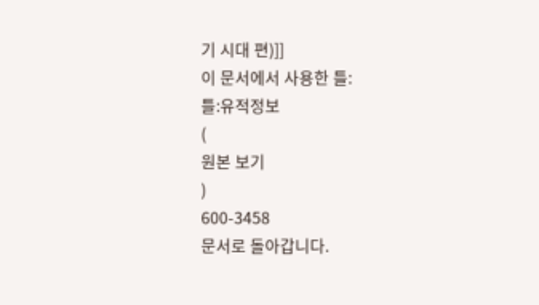기 시대 편)]]
이 문서에서 사용한 틀:
틀:유적정보
(
원본 보기
)
600-3458
문서로 돌아갑니다.